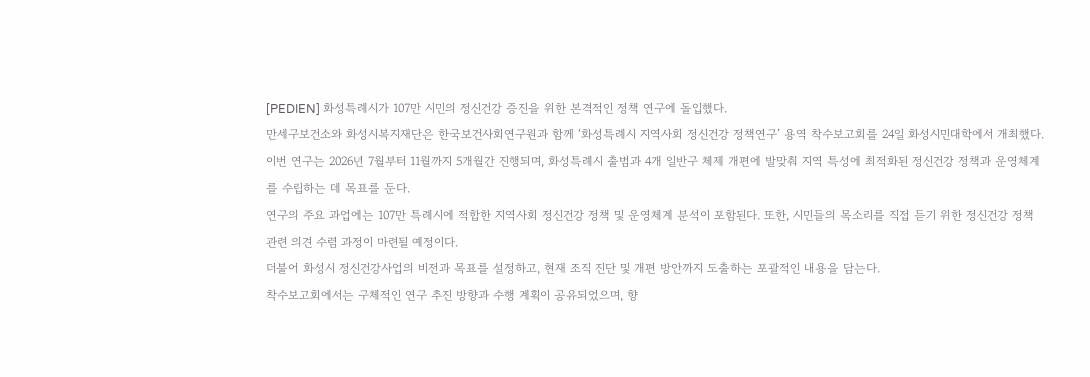[PEDIEN] 화성특례시가 107만 시민의 정신건강 증진을 위한 본격적인 정책 연구에 돌입했다.
만세구보건소와 화성시복지재단은 한국보건사회연구원과 함께 ‘화성특례시 지역사회 정신건강 정책연구’ 용역 착수보고회를 24일 화성시민대학에서 개최했다.
이번 연구는 2026년 7월부터 11월까지 5개월간 진행되며, 화성특례시 출범과 4개 일반구 체제 개편에 발맞춰 지역 특성에 최적화된 정신건강 정책과 운영체계를 수립하는 데 목표를 둔다.
연구의 주요 과업에는 107만 특례시에 적합한 지역사회 정신건강 정책 및 운영체계 분석이 포함된다. 또한, 시민들의 목소리를 직접 듣기 위한 정신건강 정책 관련 의견 수렴 과정이 마련될 예정이다.
더불어 화성시 정신건강사업의 비전과 목표를 설정하고, 현재 조직 진단 및 개편 방안까지 도출하는 포괄적인 내용을 담는다.
착수보고회에서는 구체적인 연구 추진 방향과 수행 계획이 공유되었으며, 향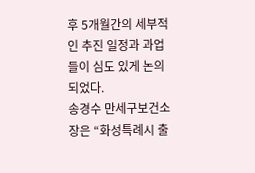후 5개월간의 세부적인 추진 일정과 과업들이 심도 있게 논의되었다.
송경수 만세구보건소장은 “화성특례시 출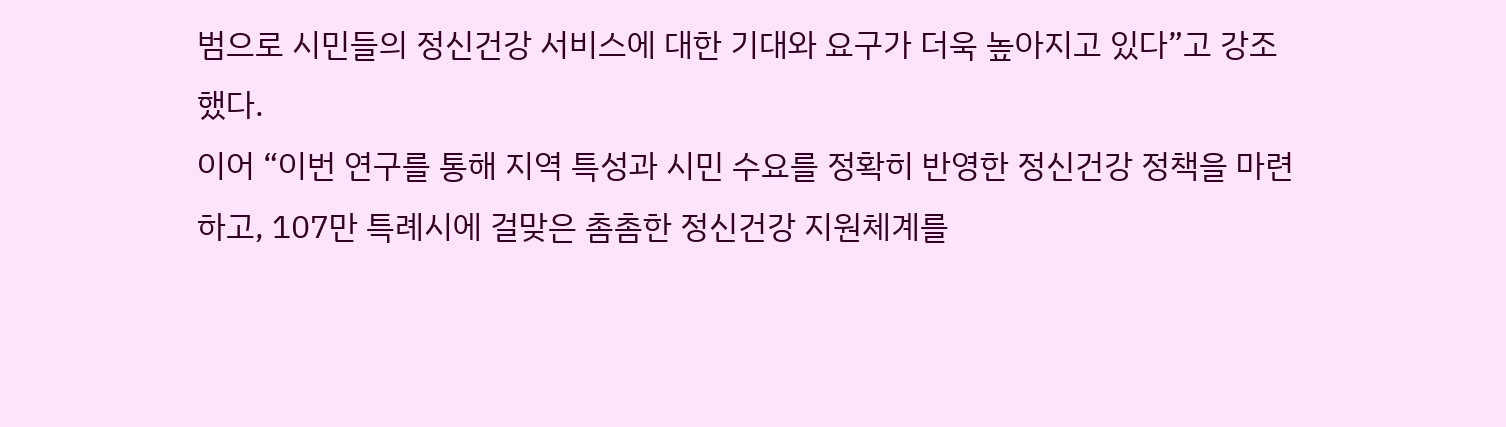범으로 시민들의 정신건강 서비스에 대한 기대와 요구가 더욱 높아지고 있다”고 강조했다.
이어 “이번 연구를 통해 지역 특성과 시민 수요를 정확히 반영한 정신건강 정책을 마련하고, 107만 특례시에 걸맞은 촘촘한 정신건강 지원체계를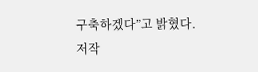구축하겠다”고 밝혔다.
저작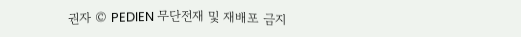권자 © PEDIEN 무단전재 및 재배포 금지